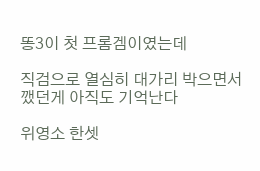똥3이 첫 프롬겜이였는데

직검으로 열심히 대가리 박으면서 깼던게 아직도 기억난다

위영소 한셋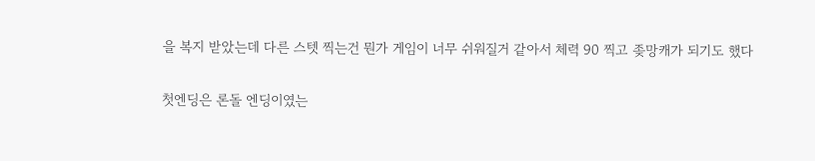을 복지 받았는데 다른 스텟 찍는건 뭔가 게임이 너무 쉬워질거 같아서 체력 90 찍고 좆망캐가 되기도 했다

첫엔딩은 론돌 엔딩이였는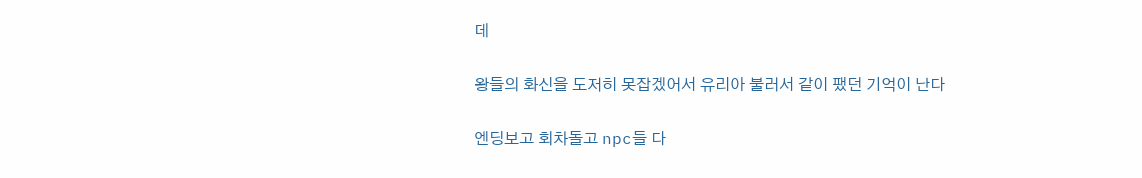데

왕들의 화신을 도저히 못잡겠어서 유리아 불러서 같이 팼던 기억이 난다

엔딩보고 회차돌고 npc들 다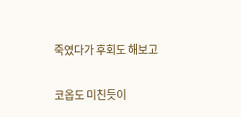죽였다가 후회도 해보고

코옵도 미친듯이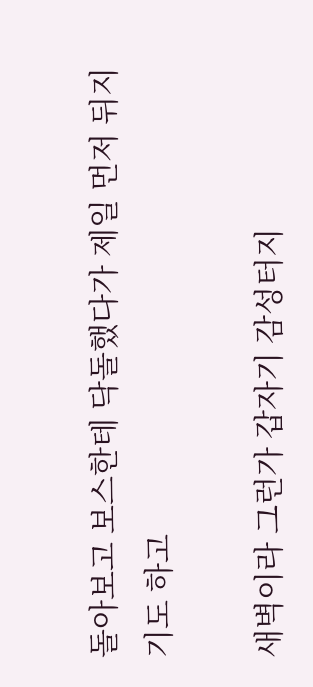돌아보고 보스한테 닥돌했다가 제일 먼저 뒤지기도 하고

새벽이라 그런가 갑자기 감성터지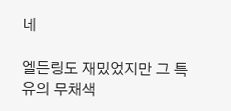네

엘든링도 재밌었지만 그 특유의 무채색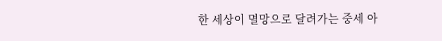한 세상이 멸망으로 달려가는 중세 아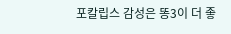포칼립스 감성은 똥3이 더 좋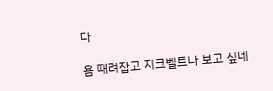다

욤 때려잡고 지크벨트나 보고 싶네